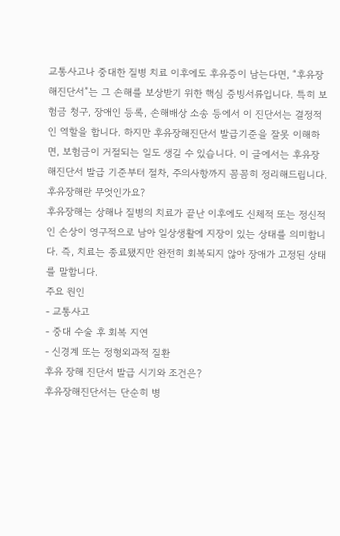교통사고나 중대한 질병 치료 이후에도 후유증이 남는다면, “후유장해진단서”는 그 손해를 보상받기 위한 핵심 증빙서류입니다. 특히 보험금 청구, 장애인 등록, 손해배상 소송 등에서 이 진단서는 결정적인 역할을 합니다. 하지만 후유장해진단서 발급기준을 잘못 이해하면, 보험금이 거절되는 일도 생길 수 있습니다. 이 글에서는 후유장해진단서 발급 기준부터 절차, 주의사항까지 꼼꼼히 정리해드립니다.
후유장해란 무엇인가요?
후유장해는 상해나 질병의 치료가 끝난 이후에도 신체적 또는 정신적인 손상이 영구적으로 남아 일상생활에 지장이 있는 상태를 의미합니다. 즉, 치료는 종료됐지만 완전히 회복되지 않아 장애가 고정된 상태를 말합니다.
주요 원인
- 교통사고
- 중대 수술 후 회복 지연
- 신경계 또는 정형외과적 질환
후유 장해 진단서 발급 시기와 조건은?
후유장해진단서는 단순히 병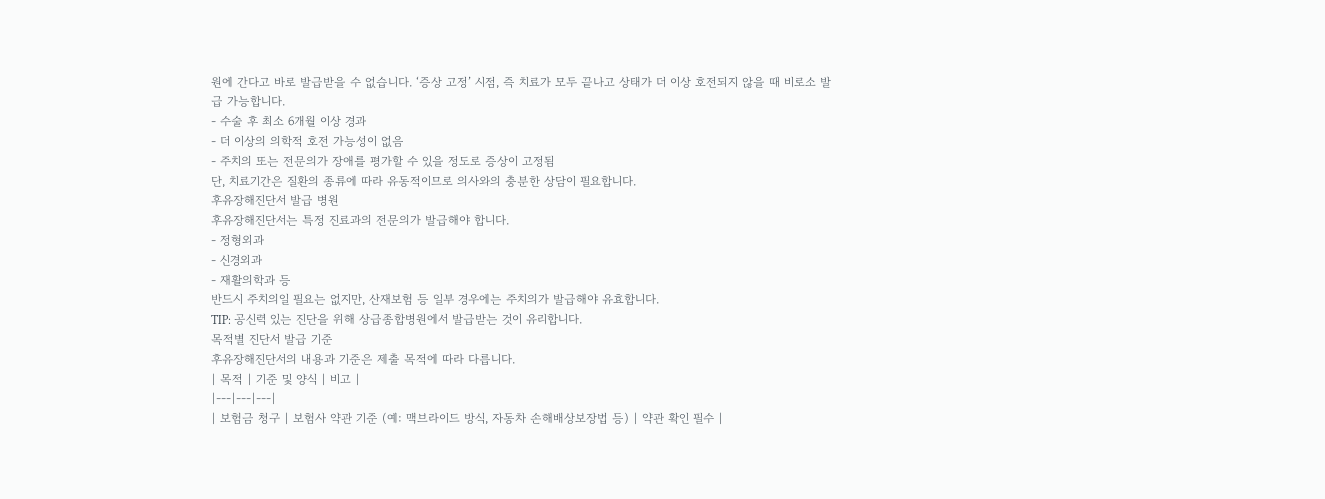원에 간다고 바로 발급받을 수 없습니다. ‘증상 고정’ 시점, 즉 치료가 모두 끝나고 상태가 더 이상 호전되지 않을 때 비로소 발급 가능합니다.
- 수술 후 최소 6개월 이상 경과
- 더 이상의 의학적 호전 가능성이 없음
- 주치의 또는 전문의가 장애를 평가할 수 있을 정도로 증상이 고정됨
단, 치료기간은 질환의 종류에 따라 유동적이므로 의사와의 충분한 상담이 필요합니다.
후유장해진단서 발급 병원
후유장해진단서는 특정 진료과의 전문의가 발급해야 합니다.
- 정형외과
- 신경외과
- 재활의학과 등
반드시 주치의일 필요는 없지만, 산재보험 등 일부 경우에는 주치의가 발급해야 유효합니다.
TIP: 공신력 있는 진단을 위해 상급종합병원에서 발급받는 것이 유리합니다.
목적별 진단서 발급 기준
후유장해진단서의 내용과 기준은 제출 목적에 따라 다릅니다.
| 목적 | 기준 및 양식 | 비고 |
|---|---|---|
| 보험금 청구 | 보험사 약관 기준 (예: 맥브라이드 방식, 자동차 손해배상보장법 등) | 약관 확인 필수 |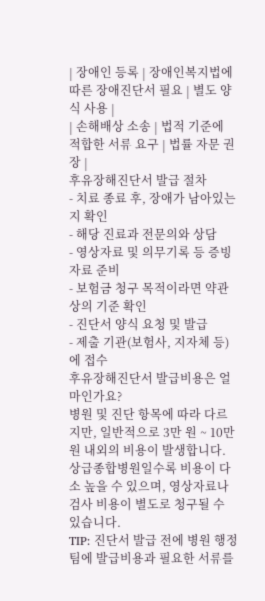| 장애인 등록 | 장애인복지법에 따른 장애진단서 필요 | 별도 양식 사용 |
| 손해배상 소송 | 법적 기준에 적합한 서류 요구 | 법률 자문 권장 |
후유장해진단서 발급 절차
- 치료 종료 후, 장애가 남아있는지 확인
- 해당 진료과 전문의와 상담
- 영상자료 및 의무기록 등 증빙자료 준비
- 보험금 청구 목적이라면 약관상의 기준 확인
- 진단서 양식 요청 및 발급
- 제출 기관(보험사, 지자체 등)에 접수
후유장해진단서 발급비용은 얼마인가요?
병원 및 진단 항목에 따라 다르지만, 일반적으로 3만 원 ~ 10만 원 내외의 비용이 발생합니다. 상급종합병원일수록 비용이 다소 높을 수 있으며, 영상자료나 검사 비용이 별도로 청구될 수 있습니다.
TIP: 진단서 발급 전에 병원 행정팀에 발급비용과 필요한 서류를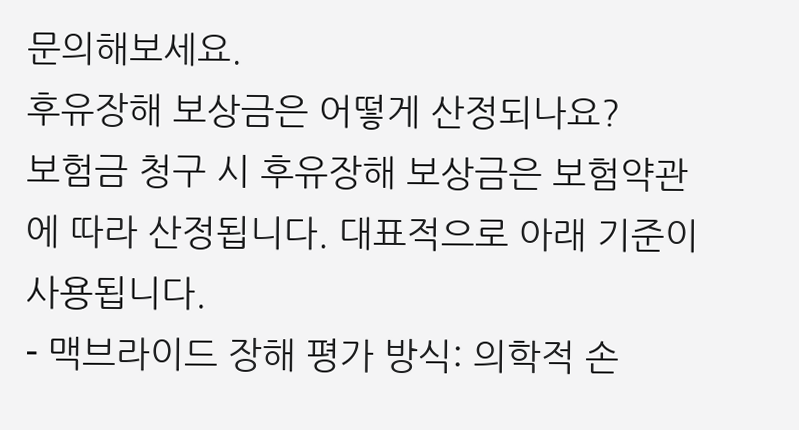문의해보세요.
후유장해 보상금은 어떻게 산정되나요?
보험금 청구 시 후유장해 보상금은 보험약관에 따라 산정됩니다. 대표적으로 아래 기준이 사용됩니다.
- 맥브라이드 장해 평가 방식: 의학적 손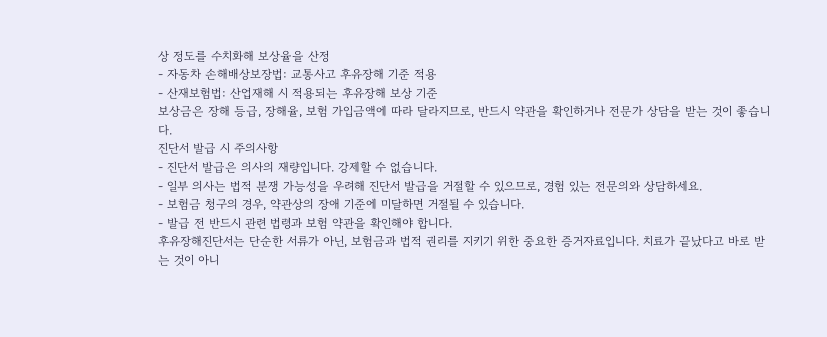상 정도를 수치화해 보상율을 산정
- 자동차 손해배상보장법: 교통사고 후유장해 기준 적용
- 산재보험법: 산업재해 시 적용되는 후유장해 보상 기준
보상금은 장해 등급, 장해율, 보험 가입금액에 따라 달라지므로, 반드시 약관을 확인하거나 전문가 상담을 받는 것이 좋습니다.
진단서 발급 시 주의사항
- 진단서 발급은 의사의 재량입니다. 강제할 수 없습니다.
- 일부 의사는 법적 분쟁 가능성을 우려해 진단서 발급을 거절할 수 있으므로, 경험 있는 전문의와 상담하세요.
- 보험금 청구의 경우, 약관상의 장애 기준에 미달하면 거절될 수 있습니다.
- 발급 전 반드시 관련 법령과 보험 약관을 확인해야 합니다.
후유장해진단서는 단순한 서류가 아닌, 보험금과 법적 권리를 지키기 위한 중요한 증거자료입니다. 치료가 끝났다고 바로 받는 것이 아니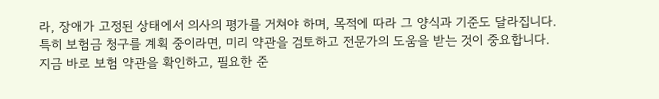라, 장애가 고정된 상태에서 의사의 평가를 거쳐야 하며, 목적에 따라 그 양식과 기준도 달라집니다. 특히 보험금 청구를 계획 중이라면, 미리 약관을 검토하고 전문가의 도움을 받는 것이 중요합니다.
지금 바로 보험 약관을 확인하고, 필요한 준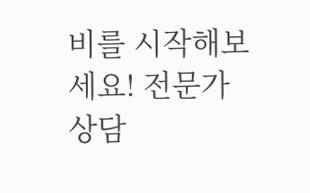비를 시작해보세요! 전문가 상담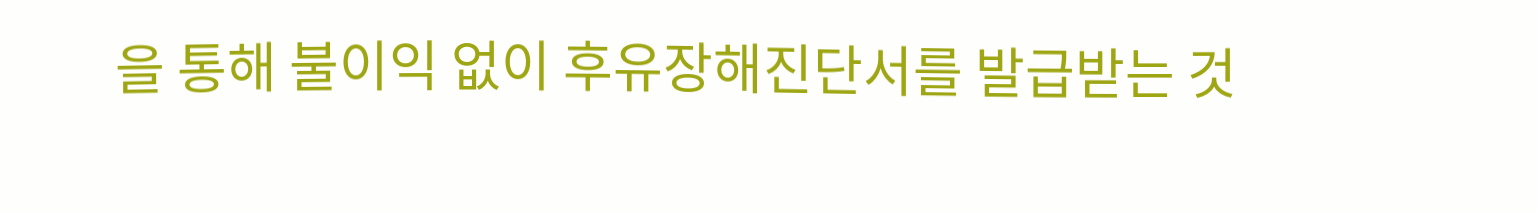을 통해 불이익 없이 후유장해진단서를 발급받는 것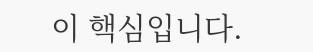이 핵심입니다.